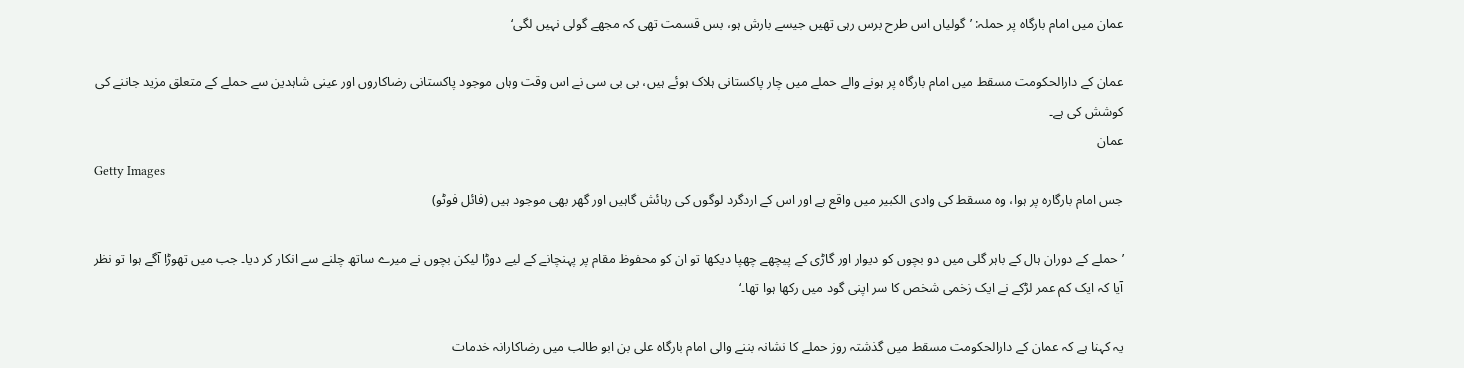عمان میں امام بارگاہ پر حملہ: ’گولیاں اس طرح برس رہی تھیں جیسے بارش ہو، بس قسمت تھی کہ مجھے گولی نہیں لگی‘

عمان کے دارالحکومت مسقط میں امام بارگاہ پر ہونے والے حملے میں چار پاکستانی ہلاک ہوئے ہیں، بی بی سی نے اس وقت وہاں موجود پاکستانی رضاکاروں اور عینی شاہدین سے حملے کے متعلق مزید جاننے کی کوشش کی ہے۔
عمان
Getty Images
جس امام بارگارہ پر ہوا، وہ مسقط کی وادی الکبیر میں واقع ہے اور اس کے اردگرد لوگوں کی رہائش گاہیں اور گھر بھی موجود ہیں (فائل فوٹو)

’حملے کے دوران ہال کے باہر گلی میں دو بچوں کو دیوار اور گاڑی کے پیچھے چھپا دیکھا تو ان کو محفوظ مقام پر پہنچانے کے لیے دوڑا لیکن بچوں نے میرے ساتھ چلنے سے انکار کر دیا۔ جب میں تھوڑا آگے ہوا تو نظر آیا کہ ایک کم عمر لڑکے نے ایک زخمی شخص کا سر اپنی گود میں رکھا ہوا تھا۔‘

یہ کہنا ہے کہ عمان کے دارالحکومت مسقط میں گذشتہ روز حملے کا نشانہ بننے والی امام بارگاہ علی بن ابو طالب میں رضاکارانہ خدمات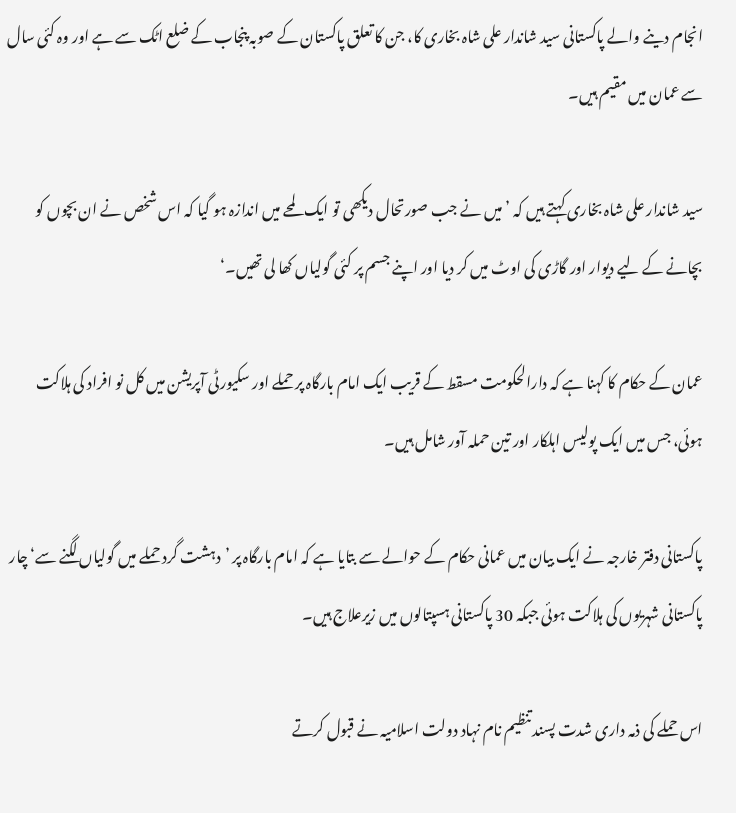انجام دینے والے پاکستانی سید شاندار علی شاہ بخاری کا، جن کا تعلق پاکستان کے صوبہ پنجاب کے ضلع اٹک سے ہے اور وہ کئی سال سے عمان میں مقیم ہیں۔

سید شاندار علی شاہ بخاری کہتے ہیں کہ ’میں نے جب صورتحال دیکھی تو ایک لمحے میں اندازہ ہو گیا کہ اس شخص نے ان بچوں کو بچانے کے لیے دیوار اور گاڑی کی اوٹ میں کر دیا اور اپنے جسم پر کئی گولیاں کھا لی تھیں۔‘

عمان کے حکام کا کہنا ہے کہ دارالحکومت مسقط کے قریب ایک امام بارگاہ پر حملے اور سکیورٹی آپریشن میں کل نو افراد کی ہلاکت ہوئی، جس میں ایک پولیس اہلکار اور تین حملہ آور شامل ہیں۔

پاکستانی دفتر خارجہ نے ایک بیان میں عمانی حکام کے حوالے سے بتایا ہے کہ امام بارگاہ پر ’دہشت گرد حملے میں گولیاں لگنے سے‘ چار پاکستانی شہریوں کی ہلاکت ہوئی جبکہ 30 پاکستانی ہسپتالوں میں زیرعلاج ہیں۔

اس حملے کی ذمہ داری شدت پسند تنظیم نام نہاد دولت اسلامیہ نے قبول کرتے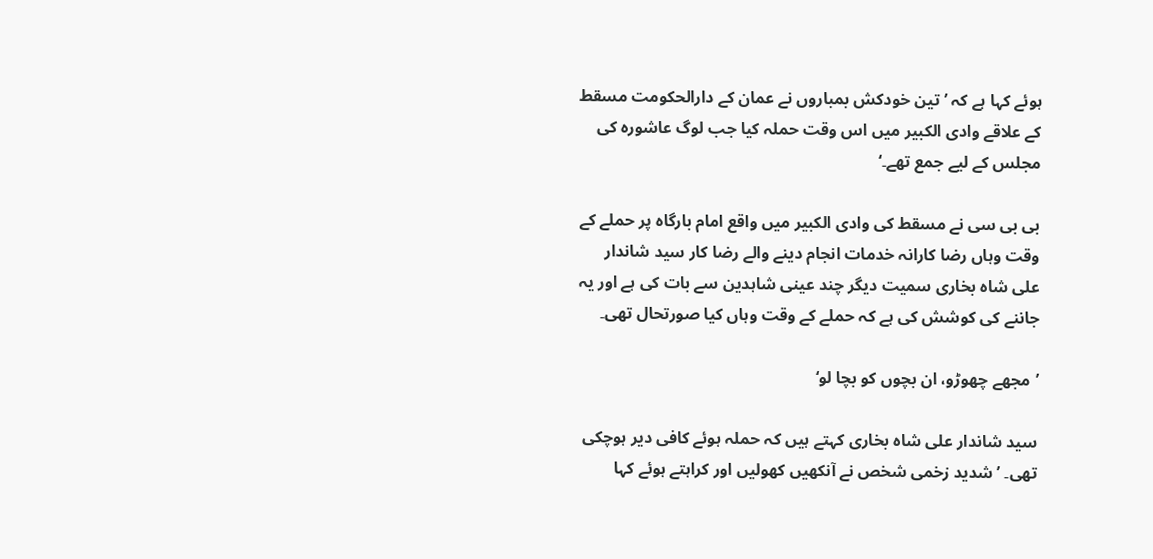ہوئے کہا ہے کہ ’ تین خودکش بمباروں نے عمان کے دارالحکومت مسقط کے علاقے وادی الکبیر میں اس وقت حملہ کیا جب لوگ عاشورہ کی مجلس کے لیے جمع تھے۔‘

بی بی سی نے مسقط کی وادی الکبیر میں واقع امام بارگاہ پر حملے کے وقت وہاں رضا کارانہ خدمات انجام دینے والے رضا کار سید شاندار علی شاہ بخاری سمیت دیگر چند عینی شاہدین سے بات کی ہے اور یہ جاننے کی کوشش کی ہے کہ حملے کے وقت وہاں کیا صورتحال تھی۔

’مجھے چھوڑو، ان بچوں کو بچا لو‘

سید شاندار علی شاہ بخاری کہتے ہیں کہ حملہ ہوئے کافی دیر ہوچکی تھی۔ ’شدید زخمی شخص نے آنکھیں کھولیں اور کراہتے ہوئے کہا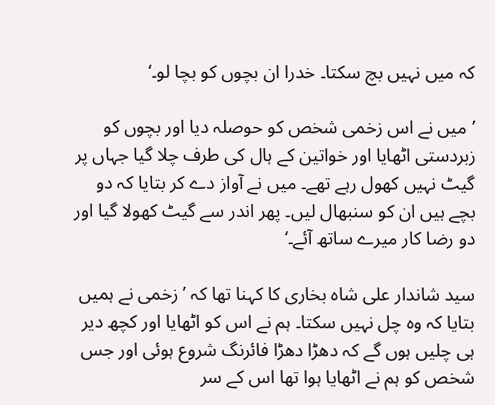کہ میں نہیں بچ سکتا۔ خدرا ان بچوں کو بچا لو۔‘

’میں نے اس زخمی شخص کو حوصلہ دیا اور بچوں کو زبردستی اٹھایا اور خواتین کے ہال کی طرف چلا گیا جہاں پر گیٹ نہیں کھول رہے تھے۔ میں نے آواز دے کر بتایا کہ دو بچے ہیں ان کو سنبھال لیں۔ پھر اندر سے گیٹ کھولا گیا اور دو رضا کار میرے ساتھ آئے۔‘

سید شاندار علی شاہ بخاری کا کہنا تھا کہ ’زخمی نے ہمیں بتایا کہ وہ چل نہیں سکتا۔ ہم نے اس کو اٹھایا اور کچھ دیر ہی چلیں ہوں گے کہ دھڑا دھڑا فائرنگ شروع ہوئی اور جس شخص کو ہم نے اٹھایا ہوا تھا اس کے سر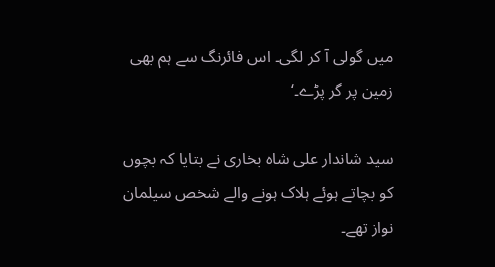میں گولی آ کر لگی۔ اس فائرنگ سے ہم بھی زمین پر گر پڑے۔‘

سید شاندار علی شاہ بخاری نے بتایا کہ بچوں کو بچاتے ہوئے ہلاک ہونے والے شخص سیلمان نواز تھے۔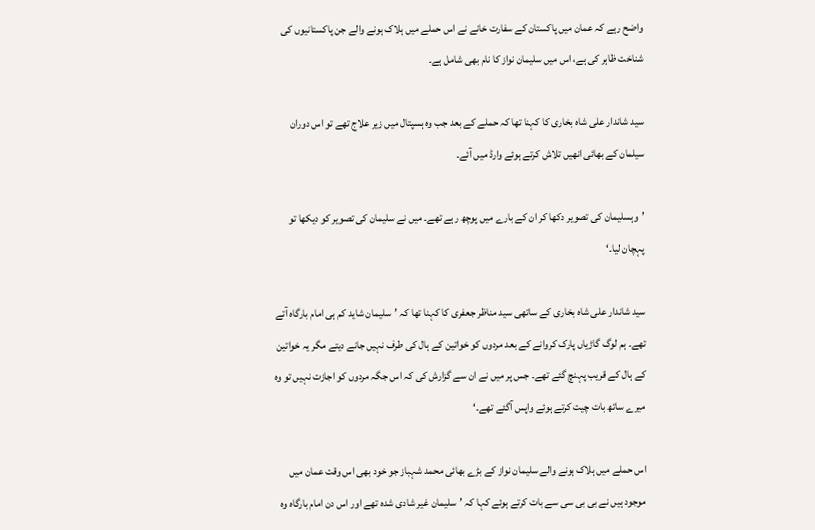واضح رہے کہ عمان میں پاکستان کے سفارت خانے نے اس حملے میں ہلاک ہونے والے جن پاکستانیوں کی شناخت ظاہر کی ہے، اس میں سلیمان نواز کا نام بھی شامل ہے۔

سید شاندار علی شاہ بخاری کا کہنا تھا کہ حملے کے بعد جب وہ ہسپتال میں زیر علاج تھے تو اس دوران سیلمان کے بھائی انھیں تلاش کرتے ہوئے وارڈ میں آئے۔

’وہسلیمان کی تصویر دکھا کر ان کے بارے میں پوچھ رہے تھے۔ میں نے سلیمان کی تصویر کو دیکھا تو پہچان لیا۔‘

سید شاندار علی شاہ بخاری کے ساتھی سید مناظر جعفری کا کہنا تھا کہ ’سلیمان شاید کم ہی امام بارگاہ آتے تھے۔ ہم لوگ گاڑیاں پارک کروانے کے بعد مردوں کو خواتین کے ہال کی طرف نہیں جانے دیتے مگر یہ خواتین کے ہال کے قریب پہنچ گئے تھے۔ جس پر میں نے ان سے گزارش کی کہ اس جگہ مردوں کو اجازت نہیں تو وہ میرے ساتھ بات چیت کرتے ہوئے واپس آگئے تھے۔‘

اس حملے میں ہلاک ہونے والے سلیمان نواز کے بڑے بھائی محمد شہباز جو خود بھی اس وقت عمان میں موجود ہیں نے بی بی سی سے بات کرتے ہوئے کہا کہ ’سلیمان غیر شادی شدہ تھے اور اس دن امام بارگاہ وہ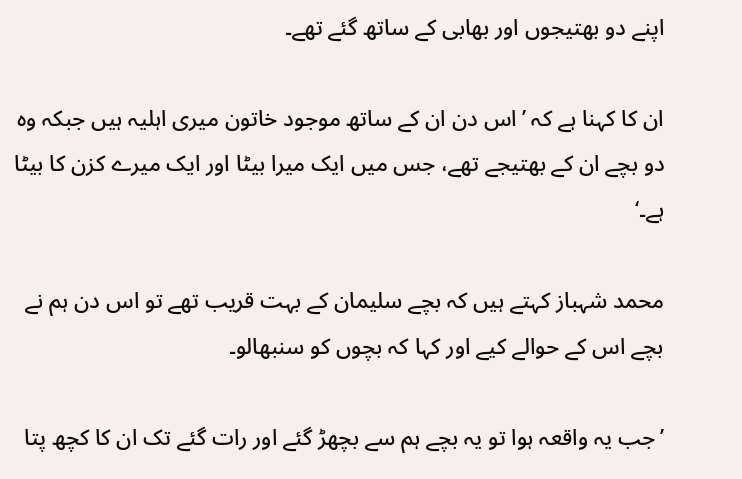اپنے دو بھتیجوں اور بھابی کے ساتھ گئے تھے۔

ان کا کہنا ہے کہ ’اس دن ان کے ساتھ موجود خاتون میری اہلیہ ہیں جبکہ وہ دو بچے ان کے بھتیجے تھے، جس میں ایک میرا بیٹا اور ایک میرے کزن کا بیٹا ہے۔‘

محمد شہباز کہتے ہیں کہ بچے سلیمان کے بہت قریب تھے تو اس دن ہم نے بچے اس کے حوالے کیے اور کہا کہ بچوں کو سنبھالو۔

’جب یہ واقعہ ہوا تو یہ بچے ہم سے بچھڑ گئے اور رات گئے تک ان کا کچھ پتا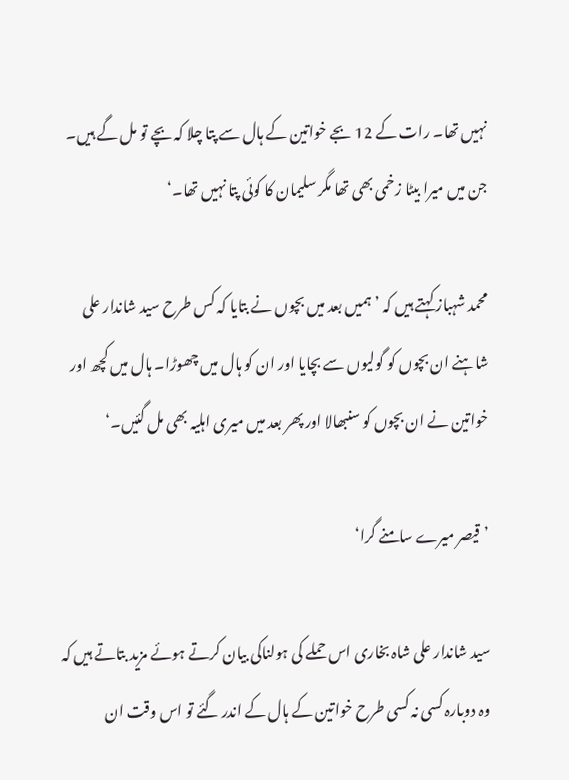نہیں تھا۔ رات کے 12 بجے خواتین کے ہال سے پتا چلا کہ بچے تو مل گے ہیں۔ جن میں میرا بیٹا زخمی بھی تھا مگر سلیمان کا کوئی پتا نہیں تھا۔‘

محمد شہباز کہتے ہیں کہ ’ہمیں بعد میں بچوں نے بتایا کہ کس طرح سید شاندار علی شاہنے ان بچوں کو گولیوں سے بچایا اور ان کو ہال میں چھوڑا۔ ہال میں کچھ اور خواتین نے ان بچوں کو سنبھالا اور پھر بعد میں میری اہلیہ بھی مل گئیں۔‘

’قیصر میرے سامنے گرا‘

سید شاندار علی شاہ بخاری اس حملے کی ہولناکی بیان کرتے ہوئے مزید بتاتے ہیں کہ وہ دوبارہ کسی نہ کسی طرح خواتین کے ہال کے اندر گئے تو اس وقت ان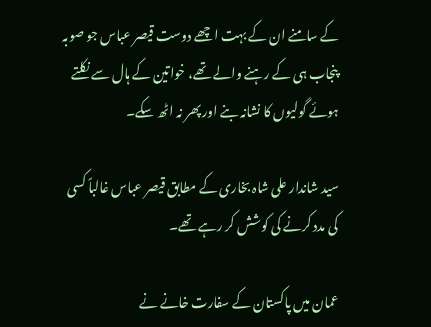کے سامنے ان کے بہت اچھے دوست قیصر عباس جو صوبہ پنجاب ہی کے رہنے والے تھے، خواتین کے ہال سے نکلتے ہوئے گولیوں کا نشانہ بنے اور پھر نہ اٹھ سکے۔

سید شاندار علی شاہ بخاری کے مطابق قیصر عباس غالباً کسی کی مدد کرنے کی کوشش کر رہے تھے۔

عمان میں پاکستان کے سفارت خانے نے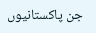جن پاکستانیوں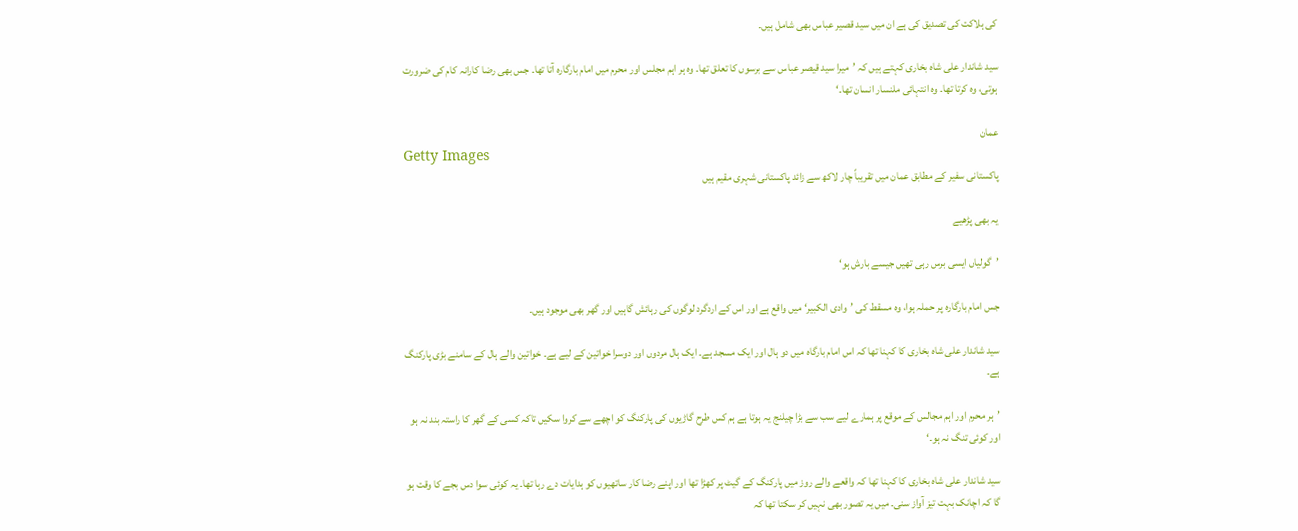کی ہلاکت کی تصدیق کی ہے ان میں سید قصیر عباس بھی شامل ہیں۔

سید شاندار علی شاہ بخاری کہتے ہیں کہ ’میرا سید قیصر عباس سے برسوں کا تعلق تھا۔ وہ ہر اہم مجلس اور محرم میں امام بارگارہ آتا تھا۔ جس بھی رضا کارانہ کام کی ضرورت ہوتی، وہ کرتا تھا۔ وہ انتہائی ملنسار انسان تھا۔‘

عمان
Getty Images
پاکستانی سفیر کے مطابق عمان میں تقریباً چار لاکھ سے زائد پاکستانی شہری مقیم ہیں

یہ بھی پڑھیے

’گولیاں ایسی برس رہی تھیں جیسے بارش ہو‘

جس امام بارگارہ پر حملہ ہوا، وہ مسقط کی ’وادی الکبیر‘ میں واقع ہے اور اس کے اردگرد لوگوں کی رہائش گاہیں اور گھر بھی موجود ہیں۔

سید شاندار علی شاہ بخاری کا کہنا تھا کہ اس امام بارگاہ میں دو ہال اور ایک مسجد ہے۔ ایک ہال مردوں اور دوسرا خواتین کے لیے ہے۔ خواتین والے ہال کے سامنے بڑی پارکنگ ہے۔

’ہر محرم اور اہم مجالس کے موقع پر ہمارے لیے سب سے بڑا چیلنج یہ ہوتا ہے ہم کس طرح گاڑیوں کی پارکنگ کو اچھے سے کروا سکیں تاکہ کسی کے گھر کا راستہ بند نہ ہو اور کوئی تنگ نہ ہو۔‘

سید شاندار علی شاہ بخاری کا کہنا تھا کہ واقعے والے روز میں پارکنگ کے گیٹ پر کھڑا تھا اور اپنے رضا کار ساتھیوں کو ہدایات دے رہا تھا۔ یہ کوئی سوا دس بجے کا وقت ہو گا کہ اچانک بہت تیز آواز سنی۔ میں یہ تصور بھی نہیں کر سکتا تھا کہ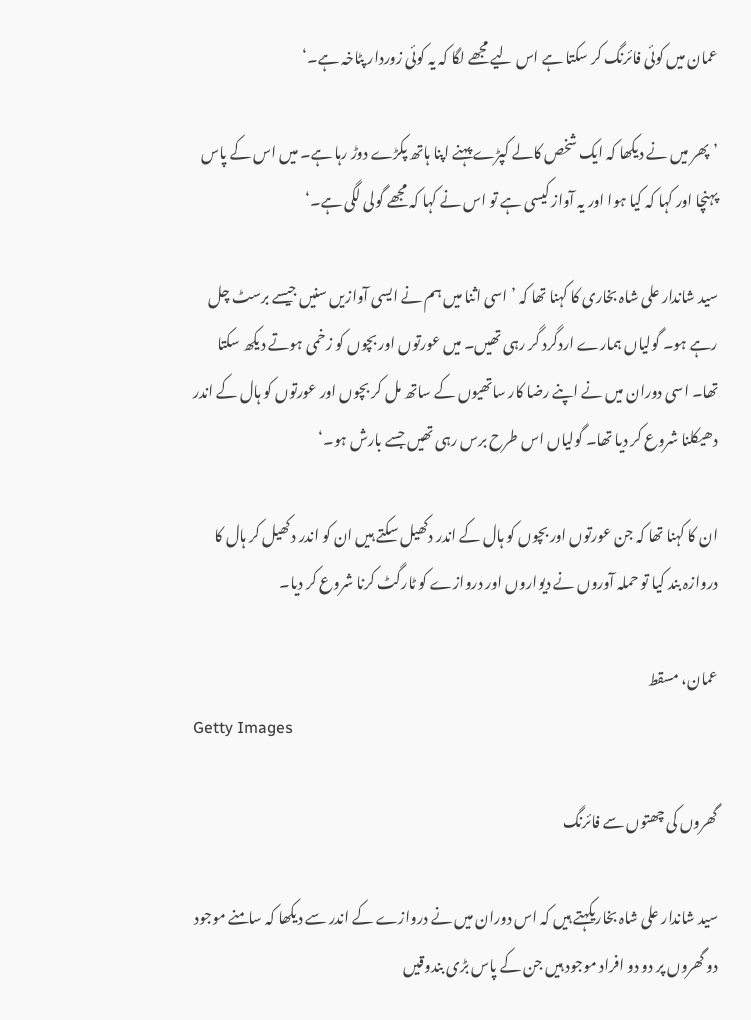عمان میں کوئی فائرنگ کر سکتا ہے اس لیے مجھے لگا کہ یہ کوئی زوردار پٹاخہ ہے۔‘

’پھر میں نے دیکھا کہ ایک شخص کالے کپڑے پہنے اپنا ہاتھ پکڑے دوڑ رہا ہے۔ میں اس کے پاس پہنچا اور کہا کہ کیا ہوا اور یہ آواز کیسی ہے تو اس نے کہا کہ مجھے گولی لگی ہے۔‘

سید شاندار علی شاہ بخاری کا کہنا تھا کہ ’اسی اثنا میں ہم نے ایسی آوازیں سنیں جیسے برسٹ چل رہے ہو۔ گولیاں ہمارے اردگرد گر رہی تھیں۔ میں عورتوں اور بچوں کو زخمی ہوتے دیکھ سکتا تھا۔ اسی دوران میں نے اپنے رضا کار ساتھیوں کے ساتھ مل کر بچوں اور عورتوں کو ہال کے اندر دھیکلنا شروع کر دیا تھا۔ گولیاں اس طرح برس رہی تھیں جسے بارش ہو۔‘

ان کا کہنا تھا کہ جن عورتوں اور بچوں کو ہال کے اندر دکھیل سکتے ہیں ان کو اندر دکھیل کر ہال کا دروازہ بند کیا تو حملہ آوروں نے دیواروں اور دروازے کو ٹارگٹ کرنا شروع کر دیا۔

عمان، مسقط
Getty Images

گھروں کی چھتوں سے فائرنگ

سید شاندار علی شاہ بخاریکہتے ہیں کہ اس دوران میں نے دروازے کے اندر سے دیکھا کہ سامنے موجود دو گھروں پر دو دو افراد موجود ہیں جن کے پاس بڑی بندوقیں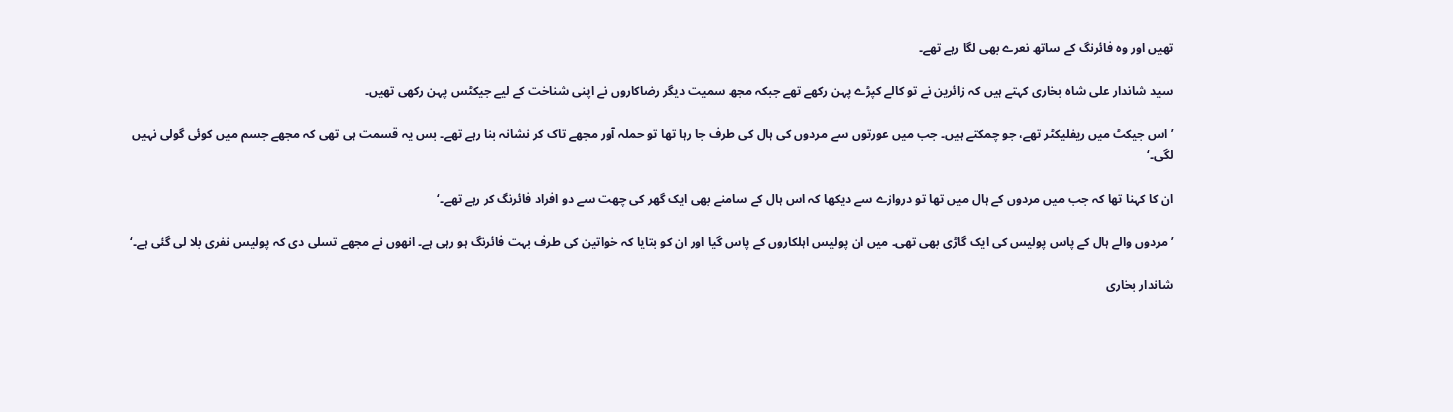تھیں اور وہ فائرنگ کے ساتھ نعرے بھی لگا رہے تھے۔

سید شاندار علی شاہ بخاری کہتے ہیں کہ زائرین نے تو کالے کپڑے پہن رکھے تھے جبکہ مجھ سمیت دیگر رضاکاروں نے اپنی شناخت کے لیے جیکٹس پہن رکھی تھیں۔

’اس جیکٹ میں ریفلیکٹر تھے، جو چمکتے ہیں۔ جب میں عورتوں سے مردوں کی ہال کی طرف جا رہا تھا تو حملہ آور مجھے تاک کر نشانہ بنا رہے تھے۔ بس یہ قسمت ہی تھی کہ مجھے جسم میں کوئی گولی نہیں لگی۔‘

ان کا کہنا تھا کہ جب میں مردوں کے ہال میں تھا تو دروازے سے دیکھا کہ اس ہال کے سامنے بھی ایک گھر کی چھت سے دو افراد فائرنگ کر رہے تھے۔‘

’مردوں والے ہال کے پاس پولیس کی ایک گاڑی بھی تھی۔ میں ان پولیس اہلکاروں کے پاس گیا اور ان کو بتایا کہ خواتین کی طرف بہت فائرنگ ہو رہی ہے۔ انھوں نے مجھے تسلی دی کہ پولیس نفری بلا لی گئی ہے۔‘

شاندار بخاری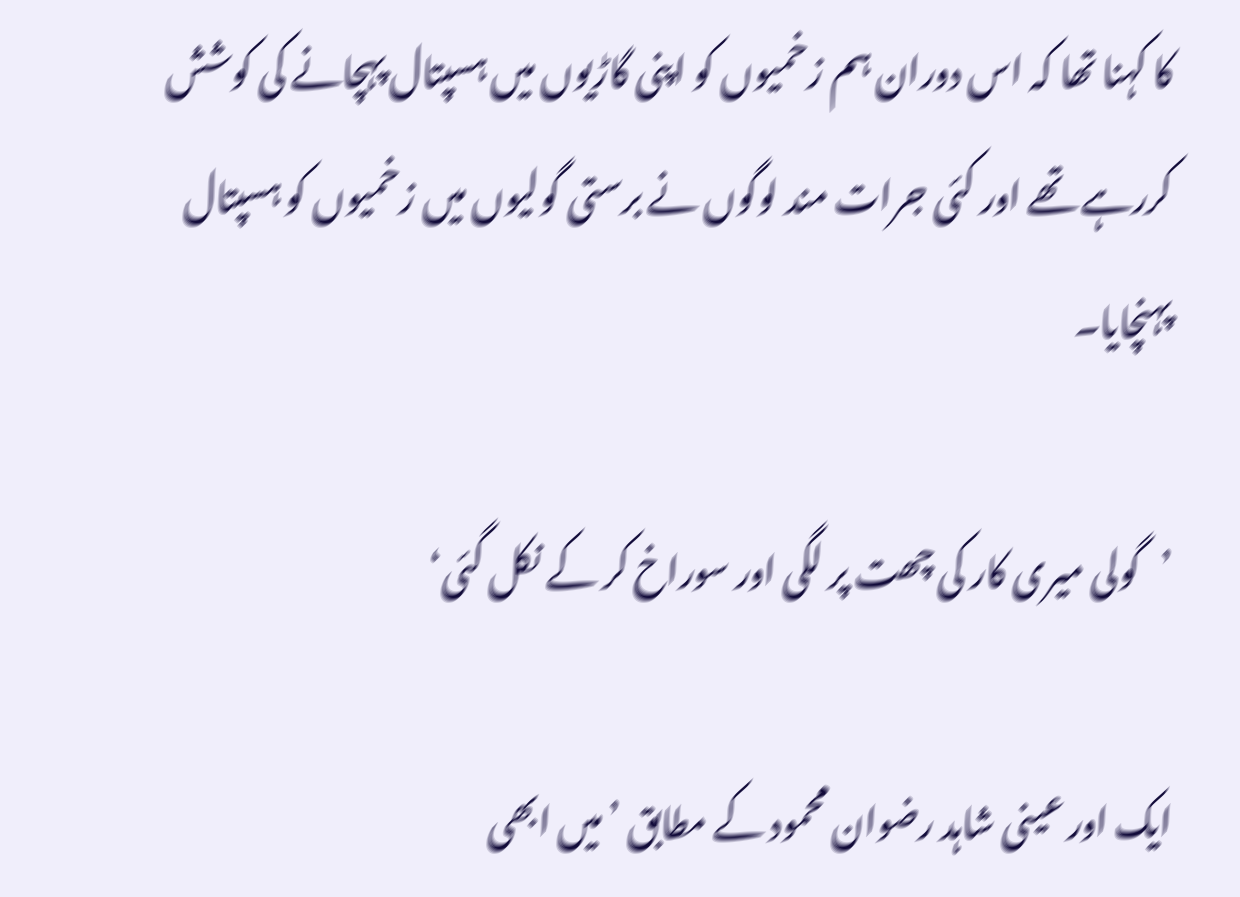کا کہنا تھا کہ اس دوران ہم زخمیوں کو اپنی گاڑیوں میں ہسپتال پہچانے کی کوشش کررہے تھے اور کئی جرات مند لوگوں نے برستی گولیوں میں زخمیوں کو ہسپتال پہنچایا۔

’گولی میری کار کی چھت پر لگی اور سوراخ کر کے نکل گئی‘

ایک اور عینی شاہد رضوان محمود کے مطابق ’میں ابھی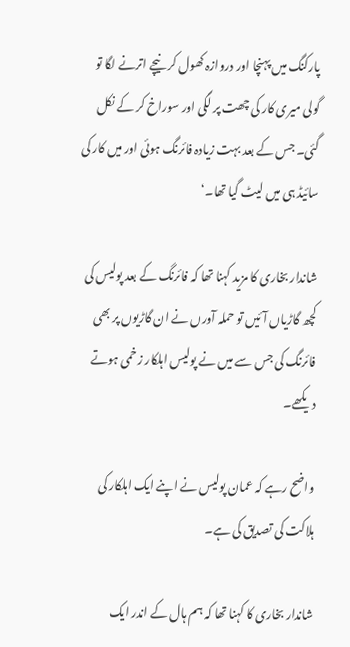پارکنگ میں پہنچا اور دروازہ کھول کر نیچے اترنے لگا تو گولی میری کار کی چھت پر لگی اور سوراخ کر کے نکل گئی۔ جس کے بعد بہت زیادہ فائرنگ ہوئی اور میں کار کی سائیڈ ہی میں لیٹ گیا تھا۔‘

شاندار بخاری کا مزید کہنا تھا کہ فائرنگ کے بعد پولیس کی کچھ گاڑیاں آئیں تو حملہ آورں نے ان گاڑیوں پر بھی فائرنگ کی جس سے میں نے پولیس اہلکار زخمی ہوتے دیکھے۔

واضح رہے کہ عمان پولیس نے اپنے ایک اہلکار کی ہلاکت کی تصدیق کی ہے۔

شاندار بخاری کا کہنا تھا کہ ہم ہال کے اندر ایک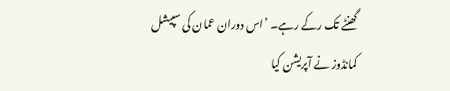گھنٹے تک رکے رہے۔ ’اس دوران عمان کی سپیشل کمانڈوز نے آپریشن کیا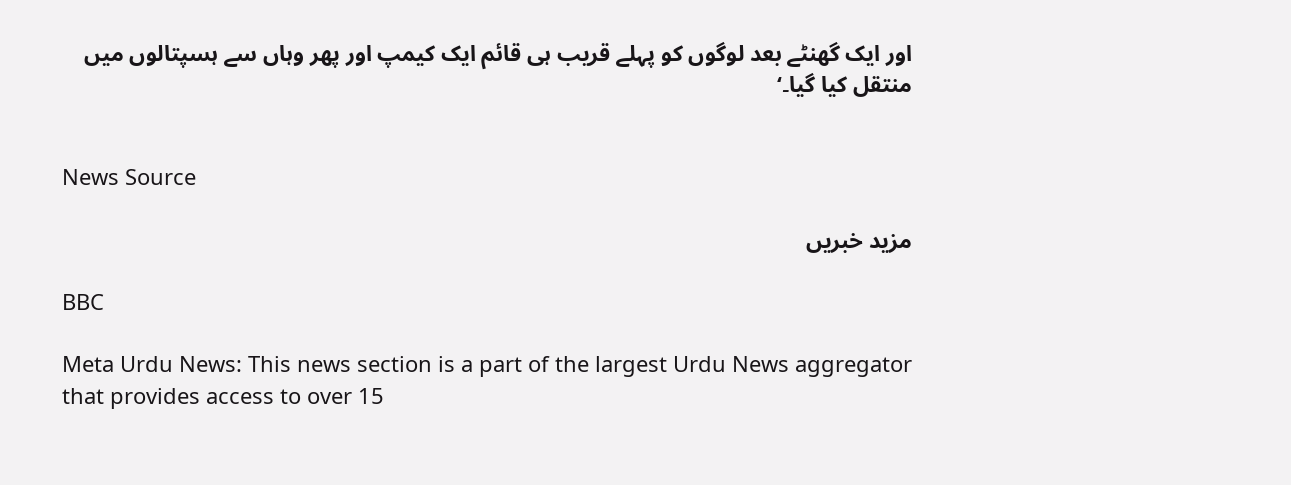اور ایک گھنٹے بعد لوگوں کو پہلے قریب ہی قائم ایک کیمپ اور پھر وہاں سے ہسپتالوں میں منتقل کیا گیا۔‘


News Source

مزید خبریں

BBC

Meta Urdu News: This news section is a part of the largest Urdu News aggregator that provides access to over 15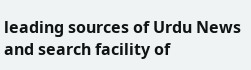leading sources of Urdu News and search facility of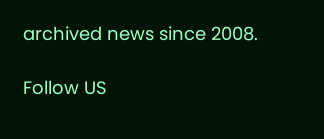archived news since 2008.

Follow US